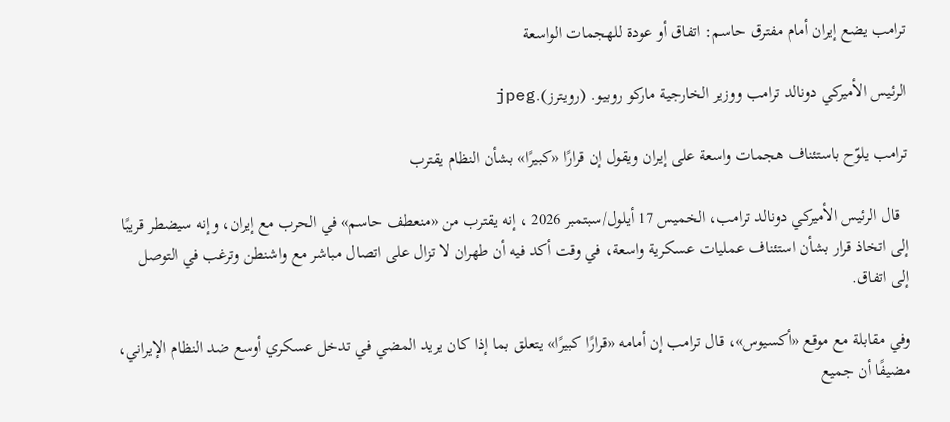ترامب يضع إيران أمام مفترق حاسم: اتفاق أو عودة للهجمات الواسعة

الرئيس الأميركي دونالد ترامب ووزير الخارجية ماركو روبيو. (رويترز).jpeg

ترامب يلوّح باستئناف هجمات واسعة على إيران ويقول إن قرارًا «كبيرًا» بشأن النظام يقترب

  قال الرئيس الأميركي دونالد ترامب، الخميس 17 أيلول/سبتمبر 2026 ، إنه يقترب من «منعطف حاسم» في الحرب مع إيران، وإنه سيضطر قريبًا إلى اتخاذ قرار بشأن استئناف عمليات عسكرية واسعة، في وقت أكد فيه أن طهران لا تزال على اتصال مباشر مع واشنطن وترغب في التوصل إلى اتفاق.

وفي مقابلة مع موقع «أكسيوس»، قال ترامب إن أمامه «قرارًا كبيرًا» يتعلق بما إذا كان يريد المضي في تدخل عسكري أوسع ضد النظام الإيراني، مضيفًا أن جميع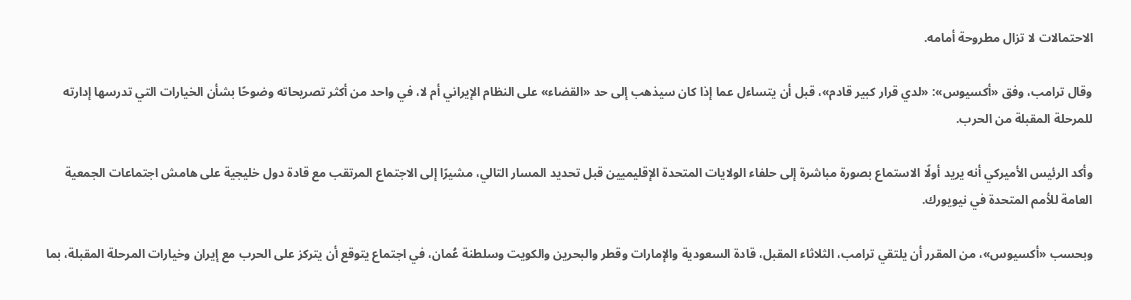الاحتمالات لا تزال مطروحة أمامه.

وقال ترامب، وفق «أكسيوس»: «لدي قرار كبير قادم»، قبل أن يتساءل عما إذا كان سيذهب إلى حد «القضاء» على النظام الإيراني أم لا، في واحد من أكثر تصريحاته وضوحًا بشأن الخيارات التي تدرسها إدارته للمرحلة المقبلة من الحرب.

وأكد الرئيس الأميركي أنه يريد أولًا الاستماع بصورة مباشرة إلى حلفاء الولايات المتحدة الإقليميين قبل تحديد المسار التالي، مشيرًا إلى الاجتماع المرتقب مع قادة دول خليجية على هامش اجتماعات الجمعية العامة للأمم المتحدة في نيويورك.

وبحسب «أكسيوس»، من المقرر أن يلتقي ترامب، الثلاثاء المقبل، قادة السعودية والإمارات وقطر والبحرين والكويت وسلطنة عُمان، في اجتماع يتوقع أن يتركز على الحرب مع إيران وخيارات المرحلة المقبلة، بما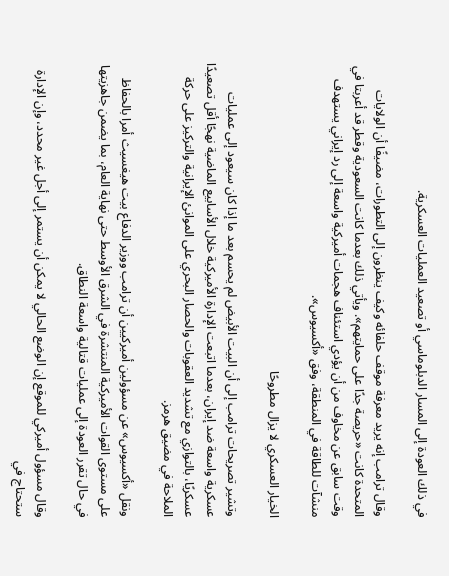في ذلك العودة إلى المسار الدبلوماسي أو تصعيد العمليات العسكرية.

وقال ترامب إنه يريد معرفة موقف حلفائه وكيف ينظرون إلى التطورات، مضيفًا أن الولايات المتحدة كانت «حريصة جدًا على حمايتهم». ويأتي ذلك بعدما كانت السعودية وقطر قد أعربتا في وقت سابق عن مخاوف من أن يؤدي استئناف هجمات أميركية واسعة إلى رد إيراني يستهدف منشآت للطاقة في المنطقة، وفق «أكسيوس».

الخيار العسكري لا يزال مطروحًا

وتشير تصريحات ترامب إلى أن البيت الأبيض لم يحسم بعد ما إذا كان سيعود إلى عمليات عسكرية واسعة ضد إيران، بعدما اتبعت الإدارة الأميركية خلال الأسابيع الماضية نهجًا أقل تصعيدًا عسكريًا، بالتوازي مع تشديد العقوبات والحصار البحري على الموانئ الإيرانية والتركيز على حركة الملاحة في مضيق هرمز.

ونقل «أكسيوس» عن مسؤولين أميركيين أن ترامب ووزير الدفاع بيت هيغسيث أمرا بالحفاظ على مستوى القوات الأميركية المنتشرة في الشرق الأوسط حتى نهاية العام، بما يضمن جاهزيتها في حال تقرر العودة إلى عمليات قتالية واسعة النطاق.

وقال مسؤول أميركي للموقع إن الوضع الحالي لا يمكن أن يستمر إلى أجل غير محدد، وإن الإدارة ستحتاج في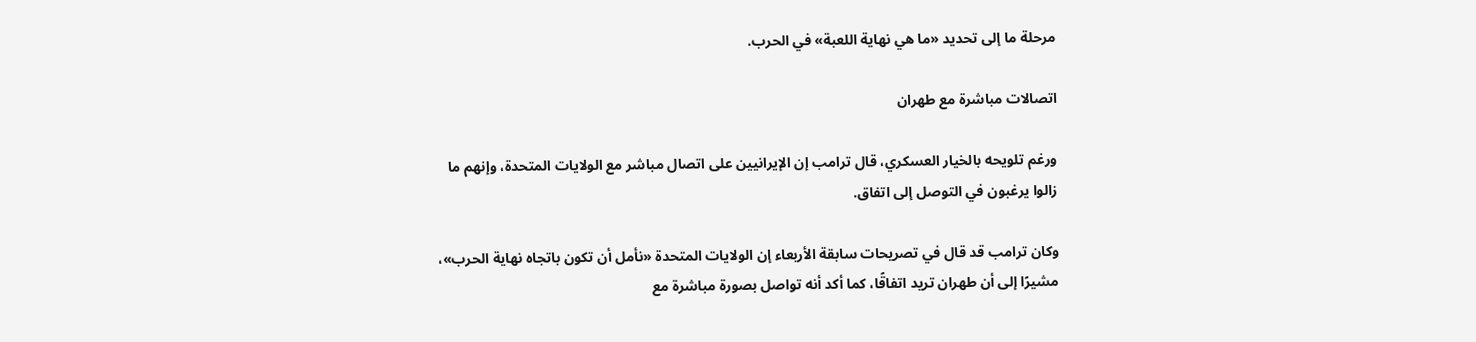مرحلة ما إلى تحديد «ما هي نهاية اللعبة» في الحرب.

اتصالات مباشرة مع طهران

ورغم تلويحه بالخيار العسكري، قال ترامب إن الإيرانيين على اتصال مباشر مع الولايات المتحدة، وإنهم ما زالوا يرغبون في التوصل إلى اتفاق.

وكان ترامب قد قال في تصريحات سابقة الأربعاء إن الولايات المتحدة «نأمل أن تكون باتجاه نهاية الحرب»، مشيرًا إلى أن طهران تريد اتفاقًا، كما أكد أنه تواصل بصورة مباشرة مع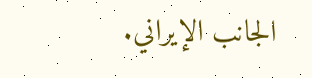الجانب الإيراني.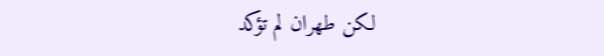لكن طهران لم تؤكد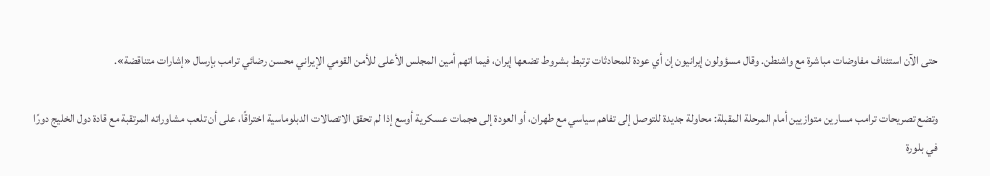حتى الآن استئناف مفاوضات مباشرة مع واشنطن. وقال مسؤولون إيرانيون إن أي عودة للمحادثات ترتبط بشروط تضعها إيران، فيما اتهم أمين المجلس الأعلى للأمن القومي الإيراني محسن رضائي ترامب بإرسال «إشارات متناقضة».

وتضع تصريحات ترامب مسارين متوازيين أمام المرحلة المقبلة: محاولة جديدة للتوصل إلى تفاهم سياسي مع طهران، أو العودة إلى هجمات عسكرية أوسع إذا لم تحقق الاتصالات الدبلوماسية اختراقًا، على أن تلعب مشاوراته المرتقبة مع قادة دول الخليج دورًا في بلورة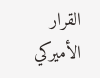القرار الأميركي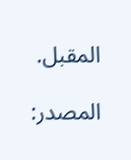المقبل.

المصدر: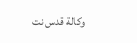وكالة قدس نت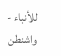للأنباء - واشنطن